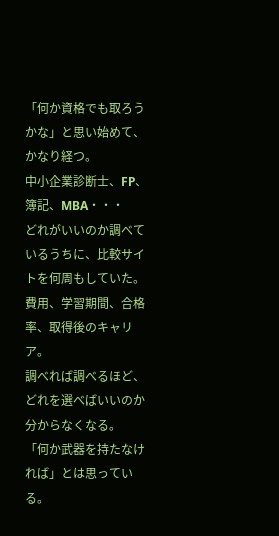「何か資格でも取ろうかな」と思い始めて、かなり経つ。
中小企業診断士、FP、簿記、MBA・・・
どれがいいのか調べているうちに、比較サイトを何周もしていた。
費用、学習期間、合格率、取得後のキャリア。
調べれば調べるほど、どれを選べばいいのか分からなくなる。
「何か武器を持たなければ」とは思っている。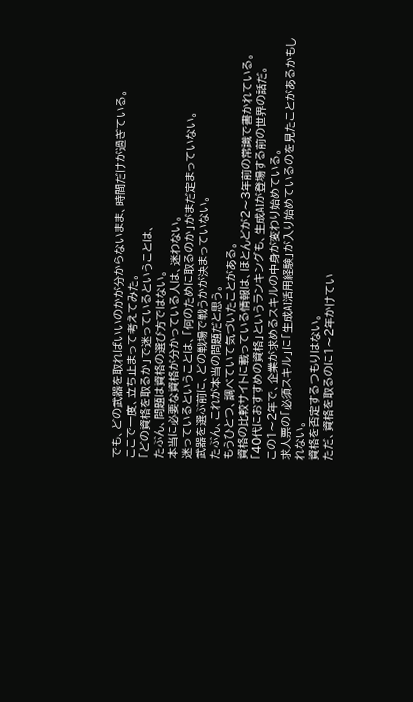でも、どの武器を取ればいいのかが分からないまま、時間だけが過ぎている。
ここで一度、立ち止まって考えてみた。
「どの資格を取るか」で迷っているということは、
たぶん、問題は資格の選び方ではない。
本当に必要な資格が分かっている人は、迷わない。
迷っているということは、「何のために取るのか」がまだ定まっていない。
武器を選ぶ前に、どの戦場で戦うかが決まっていない。
たぶん、これが本当の問題だと思う。
もうひとつ、調べていて気づいたことがある。
資格の比較サイトに載っている情報は、ほとんどが2〜3年前の常識で書かれている。
「40代におすすめの資格」というランキングも、生成AIが登場する前の世界の話だ。
この1〜2年で、企業が求めるスキルの中身が変わり始めている。
求人票の「必須スキル」に「生成AI活用経験」が入り始めているのを見たことがあるかもしれない。
資格を否定するつもりはない。
ただ、資格を取るのに1〜2年かけてい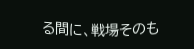る間に、戦場そのも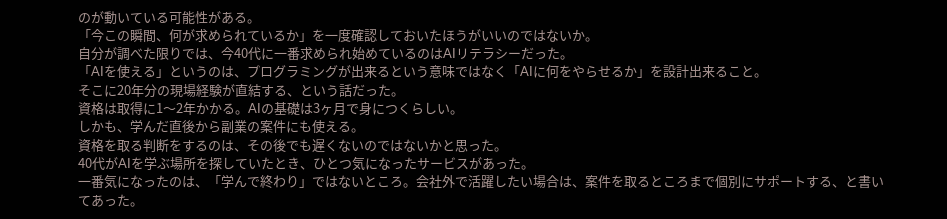のが動いている可能性がある。
「今この瞬間、何が求められているか」を一度確認しておいたほうがいいのではないか。
自分が調べた限りでは、今40代に一番求められ始めているのはAIリテラシーだった。
「AIを使える」というのは、プログラミングが出来るという意味ではなく「AIに何をやらせるか」を設計出来ること。
そこに20年分の現場経験が直結する、という話だった。
資格は取得に1〜2年かかる。AIの基礎は3ヶ月で身につくらしい。
しかも、学んだ直後から副業の案件にも使える。
資格を取る判断をするのは、その後でも遅くないのではないかと思った。
40代がAIを学ぶ場所を探していたとき、ひとつ気になったサービスがあった。
一番気になったのは、「学んで終わり」ではないところ。会社外で活躍したい場合は、案件を取るところまで個別にサポートする、と書いてあった。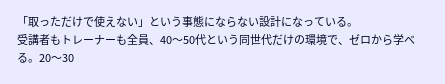「取っただけで使えない」という事態にならない設計になっている。
受講者もトレーナーも全員、40〜50代という同世代だけの環境で、ゼロから学べる。20〜30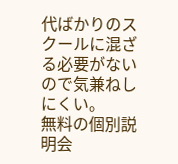代ばかりのスクールに混ざる必要がないので気兼ねしにくい。
無料の個別説明会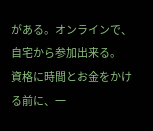がある。オンラインで、自宅から参加出来る。
資格に時間とお金をかける前に、一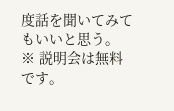度話を聞いてみてもいいと思う。
※ 説明会は無料です。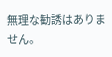無理な勧誘はありません。